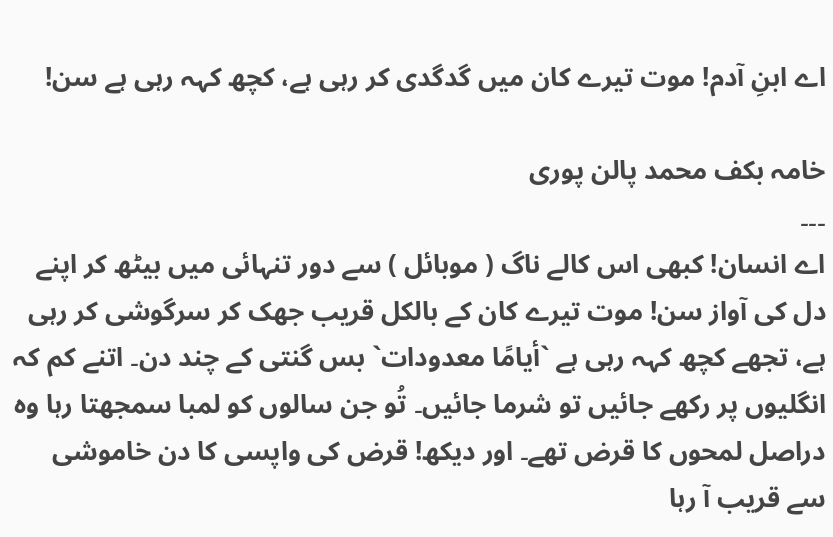اے ابنِ آدم! موت تیرے کان میں گدگدی کر رہی ہے، کچھ کہہ رہی ہے سن!

خامہ بکف محمد پالن پوری
۔۔۔
اے انسان! کبھی اس کالے ناگ ( موبائل ) سے دور تنہائی میں بیٹھ کر اپنے دل کی آواز سن! موت تیرے کان کے بالکل قریب جھک کر سرگوشی کر رہی ہے، تجھے کچھ کہہ رہی ہے `أيامًا معدودات` بس گنتی کے چند دن۔ اتنے کم کہ انگلیوں پر رکھے جائیں تو شرما جائیں۔ تُو جن سالوں کو لمبا سمجھتا رہا وہ دراصل لمحوں کا قرض تھے۔ اور دیکھ! قرض کی واپسی کا دن خاموشی سے قریب آ رہا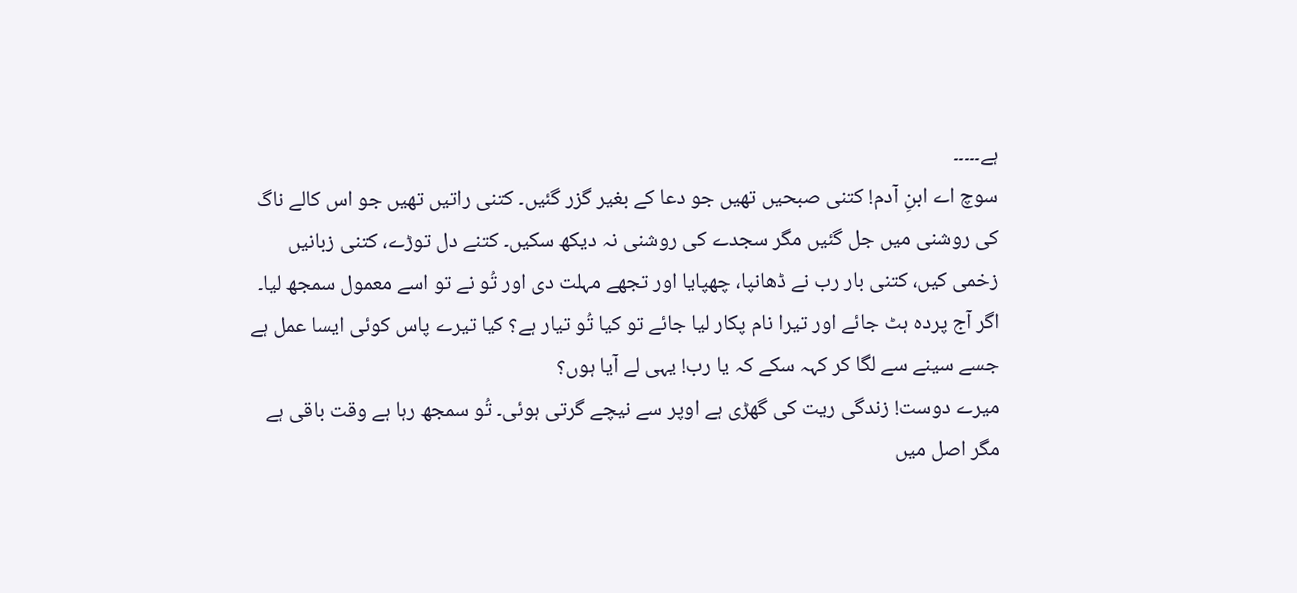ہے۔۔۔۔۔
سوچ اے ابنِ آدم! کتنی صبحیں تھیں جو دعا کے بغیر گزر گئیں۔ کتنی راتیں تھیں جو اس کالے ناگ کی روشنی میں جل گئیں مگر سجدے کی روشنی نہ دیکھ سکیں۔ کتنے دل توڑے، کتنی زبانیں زخمی کیں، کتنی بار رب نے ڈھانپا، چھپایا اور تجھے مہلت دی اور تُو نے تو اسے معمول سمجھ لیا۔ اگر آج پردہ ہٹ جائے اور تیرا نام پکار لیا جائے تو کیا تُو تیار ہے؟ کیا تیرے پاس کوئی ایسا عمل ہے جسے سینے سے لگا کر کہہ سکے کہ یا رب! یہی لے آیا ہوں؟
میرے دوست! زندگی ریت کی گھڑی ہے اوپر سے نیچے گرتی ہوئی۔ تُو سمجھ رہا ہے وقت باقی ہے مگر اصل میں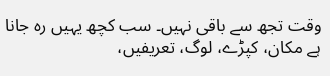وقت تجھ سے باقی نہیں۔ سب کچھ یہیں رہ جانا ہے مکان، کپڑے، لوگ، تعریفیں،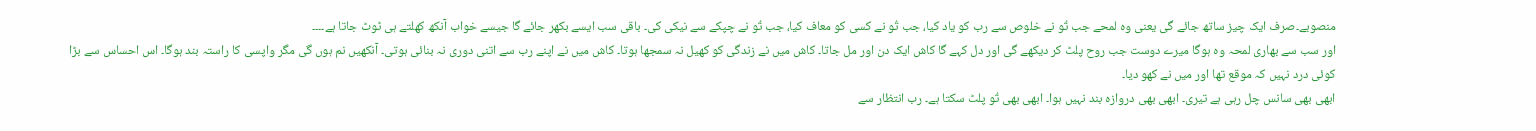منصوبے۔صرف ایک چیز ساتھ جائے گی یعنی وہ لمحے جب تُو نے خلوص سے رب کو یاد کیا، جب تُو نے کسی کو معاف کیا، جب تُو نے چپکے سے نیکی کی۔ باقی سب ایسے بکھر جائے گا جیسے خواب آنکھ کھلتے ہی ٹوٹ جاتا ہے۔۔۔۔
اور سب سے بھاری لمحہ وہ ہوگا میرے دوست جب روح پلٹ کر دیکھے گی اور دل کہے گا کاش ایک دن اور مل جاتا۔ کاش میں نے زندگی کو کھیل نہ سمجھا ہوتا۔ کاش میں نے اپنے رب سے اتنی دوری نہ بنائی ہوتی۔ آنکھیں نم ہوں گی مگر واپسی کا راستہ بند ہوگا۔ اس احساس سے بڑا کوئی درد نہیں کہ موقع تھا اور میں نے کھو دیا۔
ابھی بھی سانس چل رہی ہے تیری۔ ابھی بھی دروازہ بند نہیں ہوا۔ ابھی بھی تُو پلٹ سکتا ہے۔ رب انتظار سے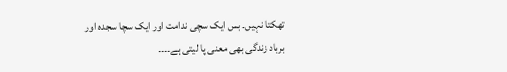تھکتا نہیں۔ بس ایک سچی ندامت اور ایک سچا سجدہ اور برباد زندگی بھی معنی پا لیتی ہے۔۔۔۔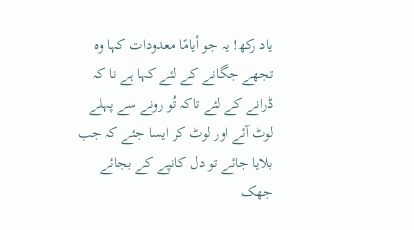یاد رکھ! یہ جو أيامًا معدودات کہا وہ تجھے جگانے کے لئے کہا ہے نا کہ ڈرانے کے لئے تاکہ تُو رونے سے پہلے لوٹ آئے اور لوٹ کر ایسا جئے کہ جب بلایا جائے تو دل کانپے کے بجائے جھک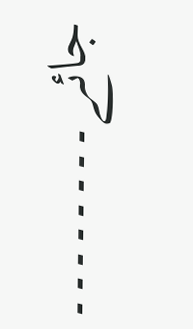جائے۔۔۔۔۔۔۔۔